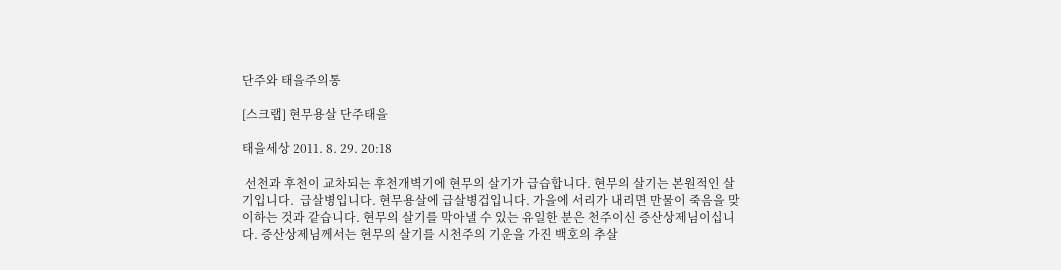단주와 태을주의통

[스크랩] 현무용살 단주태을

태을세상 2011. 8. 29. 20:18

 선천과 후천이 교차되는 후천개벽기에 현무의 살기가 급습합니다. 현무의 살기는 본원적인 살기입니다.  급살병입니다. 현무용살에 급살병겁입니다. 가을에 서리가 내리면 만물이 죽음을 맞이하는 것과 같습니다. 현무의 살기를 막아낼 수 있는 유일한 분은 천주이신 증산상제님이십니다. 증산상제님께서는 현무의 살기를 시천주의 기운을 가진 백호의 추살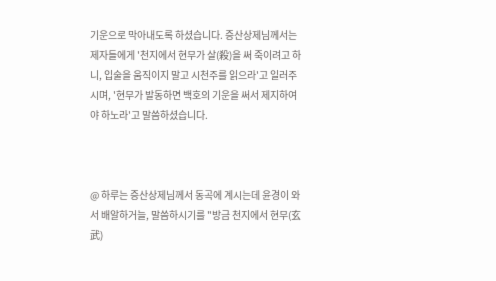기운으로 막아내도록 하셨습니다. 증산상제님께서는 제자들에게 '천지에서 현무가 살(殺)을 써 죽이려고 하니, 입술을 움직이지 말고 시천주를 읽으라'고 일러주시며, '현무가 발동하면 백호의 기운을 써서 제지하여야 하노라'고 말씀하셨습니다.



@ 하루는 증산상제님께서 동곡에 계시는데 윤경이 와서 배알하거늘, 말씀하시기를 "방금 천지에서 현무(玄武)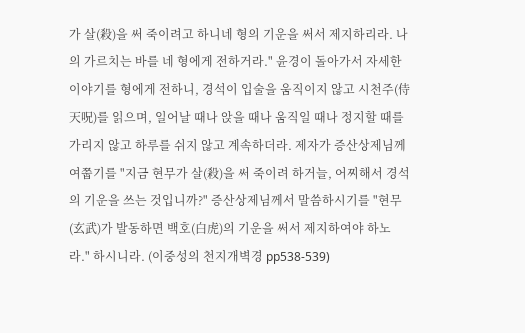가 살(殺)을 써 죽이려고 하니네 형의 기운을 써서 제지하리라. 나의 가르치는 바를 네 형에게 전하거라." 윤경이 돌아가서 자세한 이야기를 형에게 전하니, 경석이 입술을 움직이지 않고 시천주(侍天呪)를 읽으며, 일어날 때나 앉을 때나 움직일 때나 정지할 때를 가리지 않고 하루를 쉬지 않고 계속하더라. 제자가 증산상제님께 여쭙기를 "지금 현무가 살(殺)을 써 죽이려 하거늘, 어찌해서 경석의 기운을 쓰는 것입니까?" 증산상제님께서 말씀하시기를 "현무(玄武)가 발동하면 백호(白虎)의 기운을 써서 제지하여야 하노라." 하시니라. (이중성의 천지개벽경 pp538-539)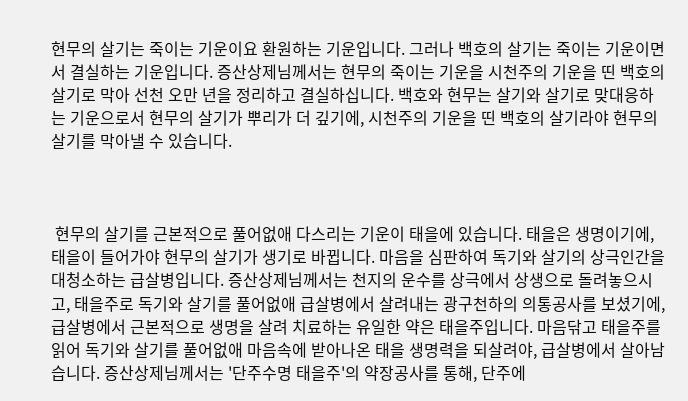현무의 살기는 죽이는 기운이요 환원하는 기운입니다. 그러나 백호의 살기는 죽이는 기운이면서 결실하는 기운입니다. 증산상제님께서는 현무의 죽이는 기운을 시천주의 기운을 띤 백호의 살기로 막아 선천 오만 년을 정리하고 결실하십니다. 백호와 현무는 살기와 살기로 맞대응하는 기운으로서 현무의 살기가 뿌리가 더 깊기에, 시천주의 기운을 띤 백호의 살기라야 현무의 살기를 막아낼 수 있습니다.



 현무의 살기를 근본적으로 풀어없애 다스리는 기운이 태을에 있습니다. 태을은 생명이기에, 태을이 들어가야 현무의 살기가 생기로 바뀝니다. 마음을 심판하여 독기와 살기의 상극인간을 대청소하는 급살병입니다. 증산상제님께서는 천지의 운수를 상극에서 상생으로 돌려놓으시고, 태을주로 독기와 살기를 풀어없애 급살병에서 살려내는 광구천하의 의통공사를 보셨기에, 급살병에서 근본적으로 생명을 살려 치료하는 유일한 약은 태을주입니다. 마음닦고 태을주를 읽어 독기와 살기를 풀어없애 마음속에 받아나온 태을 생명력을 되살려야, 급살병에서 살아남습니다. 증산상제님께서는 '단주수명 태을주'의 약장공사를 통해, 단주에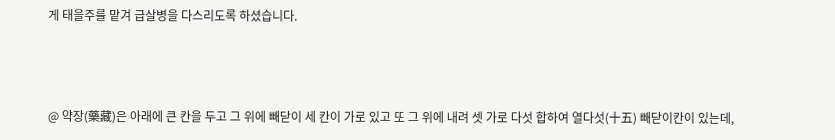게 태을주를 맡겨 급살병을 다스리도록 하셨습니다.



@ 약장(藥藏)은 아래에 큰 칸을 두고 그 위에 빼닫이 세 칸이 가로 있고 또 그 위에 내려 셋 가로 다섯 합하여 열다섯(十五) 빼닫이칸이 있는데,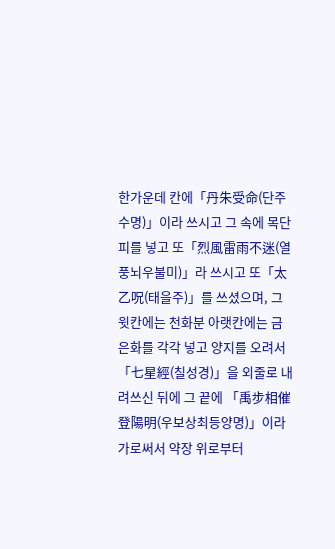한가운데 칸에「丹朱受命(단주수명)」이라 쓰시고 그 속에 목단피를 넣고 또「烈風雷雨不迷(열풍뇌우불미)」라 쓰시고 또「太乙呪(태을주)」를 쓰셨으며, 그 윗칸에는 천화분 아랫칸에는 금은화를 각각 넣고 양지를 오려서「七星經(칠성경)」을 외줄로 내려쓰신 뒤에 그 끝에 「禹步相催登陽明(우보상최등양명)」이라 가로써서 약장 위로부터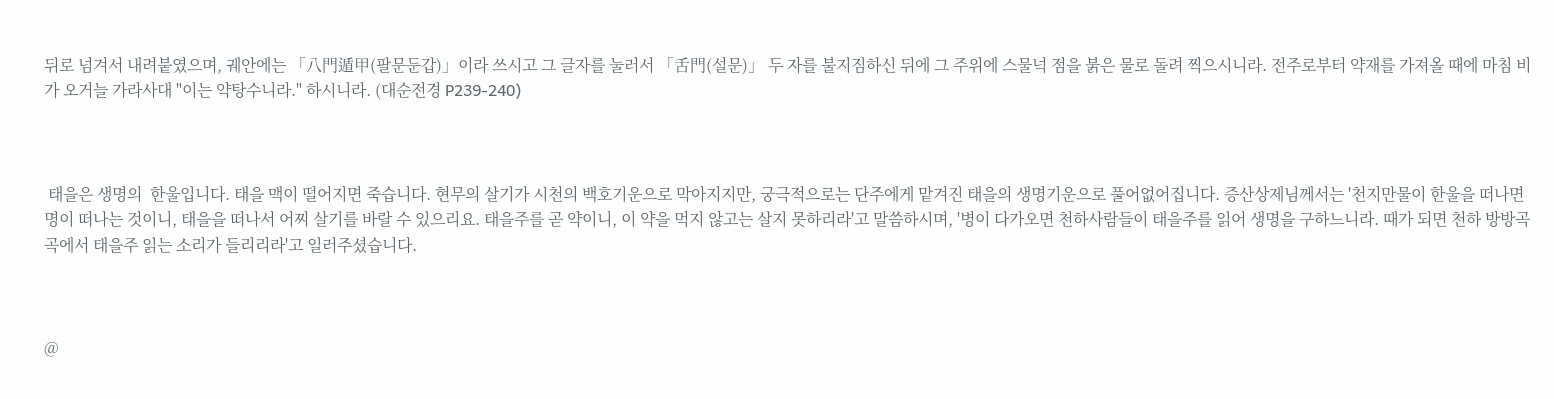뒤로 넘겨서 내려붙였으며, 궤안에는 「八門遁甲(팔문둔갑)」이라 쓰시고 그 글자를 눌러서 「舌門(설문)」 두 자를 불지짐하신 뒤에 그 주위에 스물넉 점을 붉은 물로 돌려 찍으시니라. 전주로부터 약재를 가져올 때에 마침 비가 오거늘 가라사대 "이는 약탕수니라." 하시니라. (대순전경 P239-240)



 태을은 생명의  한울입니다. 태을 맥이 떨어지면 죽습니다. 현무의 살기가 시천의 백호기운으로 막아지지만, 궁극적으로는 단주에게 맡겨진 태을의 생명기운으로 풀어없어집니다. 증산상제님께서는 '천지만물이 한울을 떠나면 명이 떠나는 것이니, 태을을 떠나서 어찌 살기를 바랄 수 있으리요. 태을주를 곧 약이니, 이 약을 먹지 않고는 살지 못하리라'고 말씀하시며, '병이 다가오면 천하사람들이 태을주를 읽어 생명을 구하느니라. 때가 되면 천하 방방곡곡에서 태을주 읽는 소리가 들리리라'고 일러주셨습니다.



@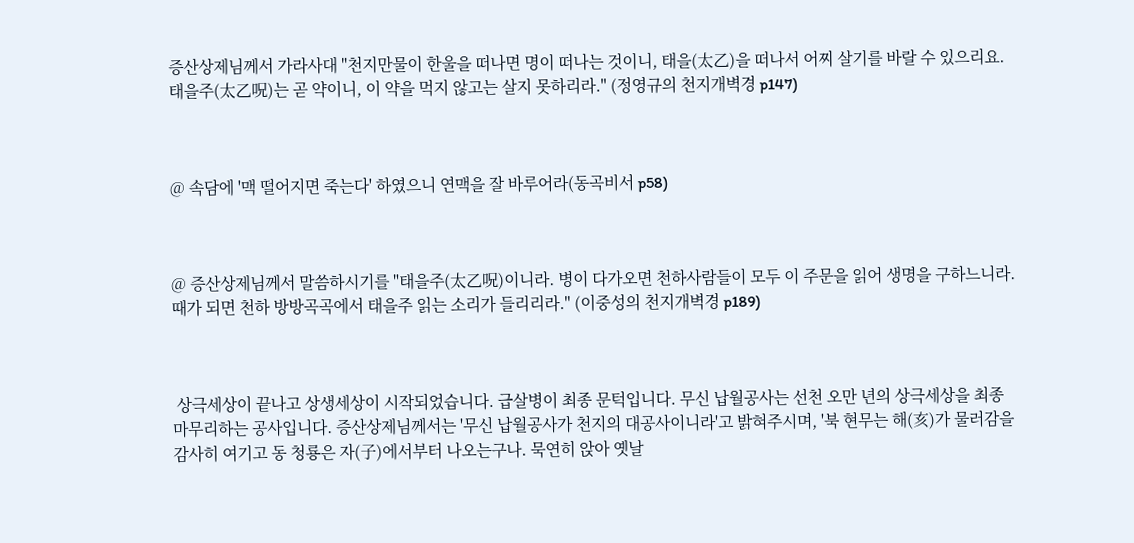증산상제님께서 가라사대 "천지만물이 한울을 떠나면 명이 떠나는 것이니, 태을(太乙)을 떠나서 어찌 살기를 바랄 수 있으리요. 태을주(太乙呪)는 곧 약이니, 이 약을 먹지 않고는 살지 못하리라." (정영규의 천지개벽경 p147)



@ 속담에 '맥 떨어지면 죽는다' 하였으니 연맥을 잘 바루어라(동곡비서 p58)



@ 증산상제님께서 말씀하시기를 "태을주(太乙呪)이니라. 병이 다가오면 천하사람들이 모두 이 주문을 읽어 생명을 구하느니라. 때가 되면 천하 방방곡곡에서 태을주 읽는 소리가 들리리라." (이중성의 천지개벽경 p189)



 상극세상이 끝나고 상생세상이 시작되었습니다. 급살병이 최종 문턱입니다. 무신 납월공사는 선천 오만 년의 상극세상을 최종 마무리하는 공사입니다. 증산상제님께서는 '무신 납월공사가 천지의 대공사이니라'고 밝혀주시며, '북 현무는 해(亥)가 물러감을 감사히 여기고 동 청룡은 자(子)에서부터 나오는구나. 묵연히 앉아 옛날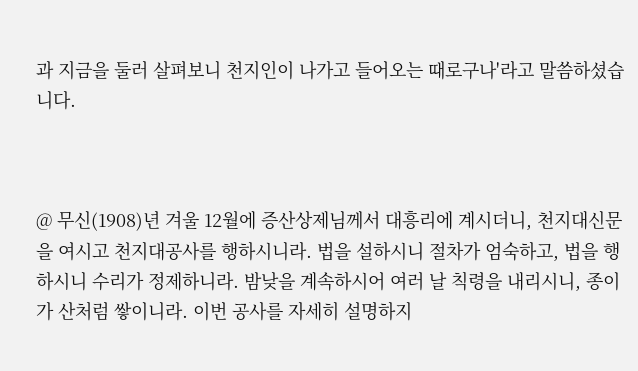과 지금을 둘러 살펴보니 천지인이 나가고 들어오는 때로구나'라고 말씀하셨습니다.



@ 무신(1908)년 겨울 12월에 증산상제님께서 대흥리에 계시더니, 천지대신문을 여시고 천지대공사를 행하시니라. 법을 설하시니 절차가 엄숙하고, 법을 행하시니 수리가 정제하니라. 밤낮을 계속하시어 여러 날 칙령을 내리시니, 종이가 산처럼 쌓이니라. 이번 공사를 자세히 설명하지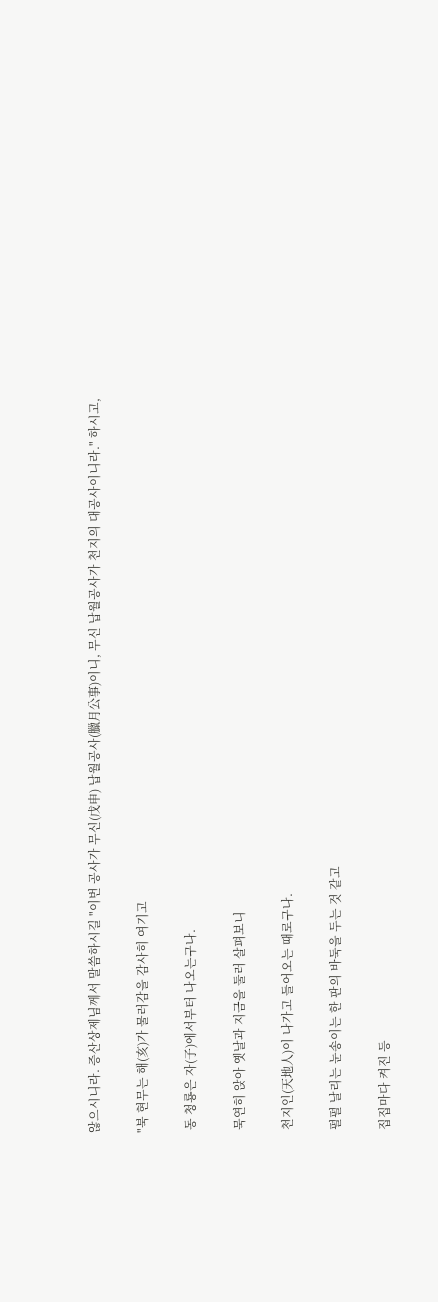않으시니라. 증산상제님께서 말씀하시길 "이번 공사가 무신(戊申) 납월공사(臘月公事)이니, 무신 납월공사가 천지의 대공사이니라." 하시고,

"북 현무는 해(亥)가 물러감을 감사히 여기고

 동 청룡은 자(子)에서부터 나오는구나.

 묵연히 앉아 옛날과 지금을 둘러 살펴보니

 천지인(天地人)이 나가고 들어오는 때로구나.

 펄펄 날리는 눈송이는 한 판의 바둑을 두는 것 같고

 집집마다 켜진 등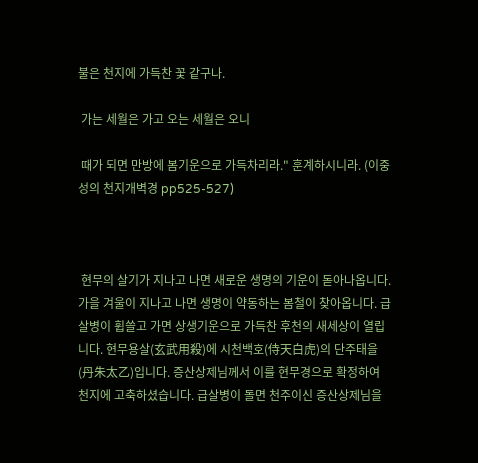불은 천지에 가득찬 꽃 같구나.

 가는 세월은 가고 오는 세월은 오니

 때가 되면 만방에 봄기운으로 가득차리라." 훈계하시니라. (이중성의 천지개벽경 pp525-527)



 현무의 살기가 지나고 나면 새로운 생명의 기운이 돋아나옵니다. 가을 겨울이 지나고 나면 생명이 약동하는 봄철이 찾아옵니다. 급살병이 휩쓸고 가면 상생기운으로 가득찬 후천의 새세상이 열립니다. 현무용살(玄武用殺)에 시천백호(侍天白虎)의 단주태을(丹朱太乙)입니다. 증산상제님께서 이를 현무경으로 확정하여 천지에 고축하셨습니다. 급살병이 돌면 천주이신 증산상제님을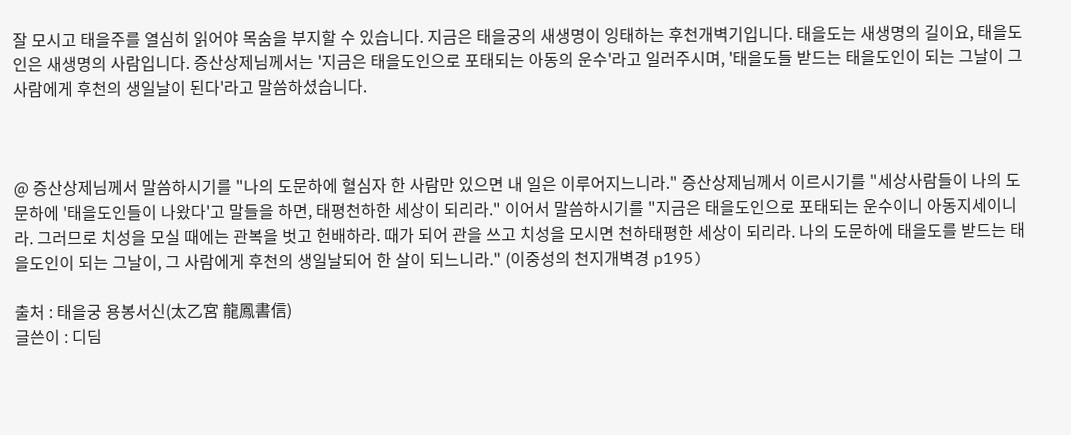잘 모시고 태을주를 열심히 읽어야 목숨을 부지할 수 있습니다. 지금은 태을궁의 새생명이 잉태하는 후천개벽기입니다. 태을도는 새생명의 길이요, 태을도인은 새생명의 사람입니다. 증산상제님께서는 '지금은 태을도인으로 포태되는 아동의 운수'라고 일러주시며, '태을도들 받드는 태을도인이 되는 그날이 그 사람에게 후천의 생일날이 된다'라고 말씀하셨습니다.



@ 증산상제님께서 말씀하시기를 "나의 도문하에 혈심자 한 사람만 있으면 내 일은 이루어지느니라." 증산상제님께서 이르시기를 "세상사람들이 나의 도문하에 '태을도인들이 나왔다'고 말들을 하면, 태평천하한 세상이 되리라." 이어서 말씀하시기를 "지금은 태을도인으로 포태되는 운수이니 아동지세이니라. 그러므로 치성을 모실 때에는 관복을 벗고 헌배하라. 때가 되어 관을 쓰고 치성을 모시면 천하태평한 세상이 되리라. 나의 도문하에 태을도를 받드는 태을도인이 되는 그날이, 그 사람에게 후천의 생일날되어 한 살이 되느니라." (이중성의 천지개벽경 p195)

출처 : 태을궁 용봉서신(太乙宮 龍鳳書信)
글쓴이 : 디딤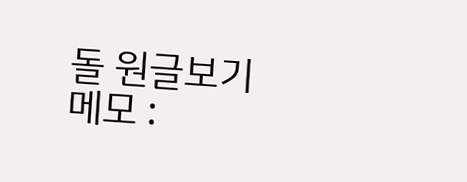돌 원글보기
메모 :